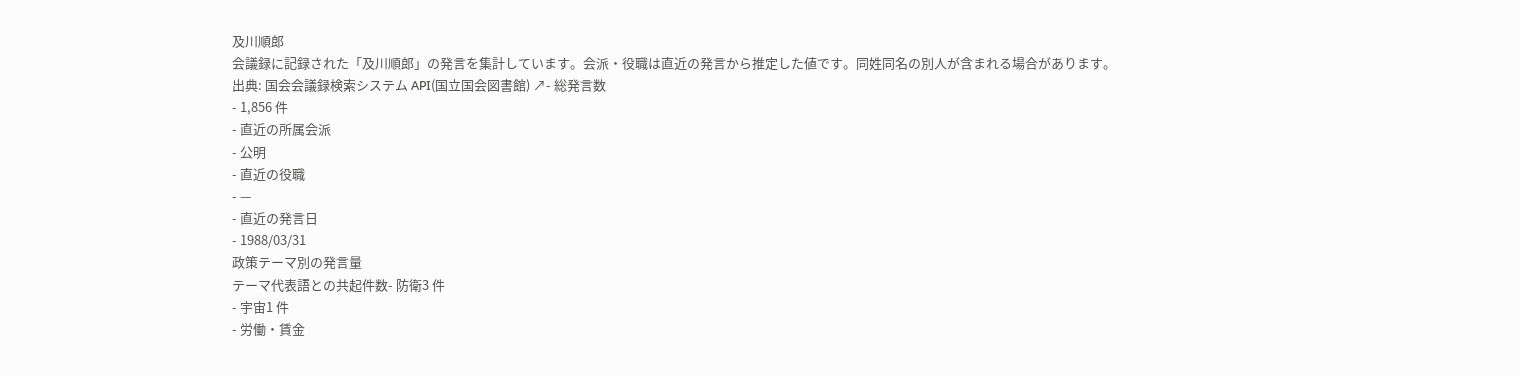及川順郎
会議録に記録された「及川順郎」の発言を集計しています。会派・役職は直近の発言から推定した値です。同姓同名の別人が含まれる場合があります。
出典: 国会会議録検索システム API(国立国会図書館) ↗- 総発言数
- 1,856 件
- 直近の所属会派
- 公明
- 直近の役職
- —
- 直近の発言日
- 1988/03/31
政策テーマ別の発言量
テーマ代表語との共起件数- 防衛3 件
- 宇宙1 件
- 労働・賃金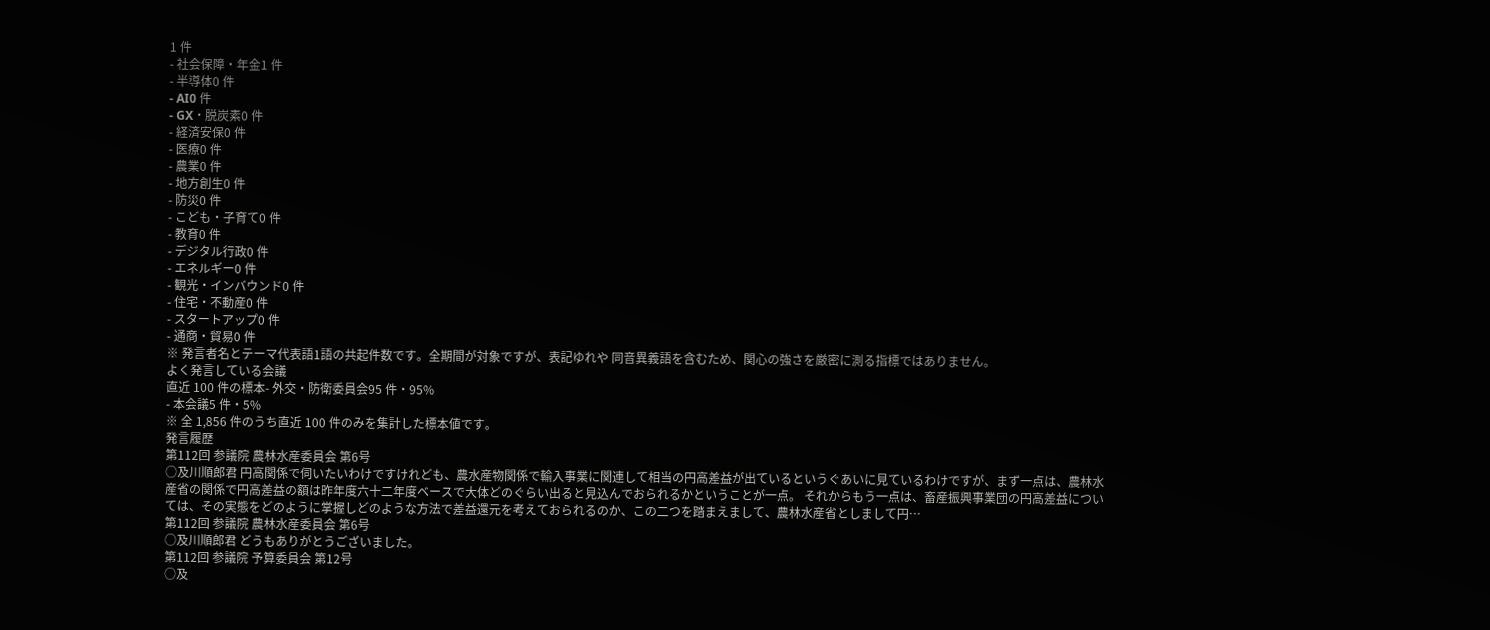1 件
- 社会保障・年金1 件
- 半導体0 件
- AI0 件
- GX・脱炭素0 件
- 経済安保0 件
- 医療0 件
- 農業0 件
- 地方創生0 件
- 防災0 件
- こども・子育て0 件
- 教育0 件
- デジタル行政0 件
- エネルギー0 件
- 観光・インバウンド0 件
- 住宅・不動産0 件
- スタートアップ0 件
- 通商・貿易0 件
※ 発言者名とテーマ代表語1語の共起件数です。全期間が対象ですが、表記ゆれや 同音異義語を含むため、関心の強さを厳密に測る指標ではありません。
よく発言している会議
直近 100 件の標本- 外交・防衛委員会95 件・95%
- 本会議5 件・5%
※ 全 1,856 件のうち直近 100 件のみを集計した標本値です。
発言履歴
第112回 参議院 農林水産委員会 第6号
○及川順郎君 円高関係で伺いたいわけですけれども、農水産物関係で輸入事業に関連して相当の円高差益が出ているというぐあいに見ているわけですが、まず一点は、農林水産省の関係で円高差益の額は昨年度六十二年度ベースで大体どのぐらい出ると見込んでおられるかということが一点。 それからもう一点は、畜産振興事業団の円高差益については、その実態をどのように掌握しどのような方法で差益還元を考えておられるのか、この二つを踏まえまして、農林水産省としまして円…
第112回 参議院 農林水産委員会 第6号
○及川順郎君 どうもありがとうございました。
第112回 参議院 予算委員会 第12号
○及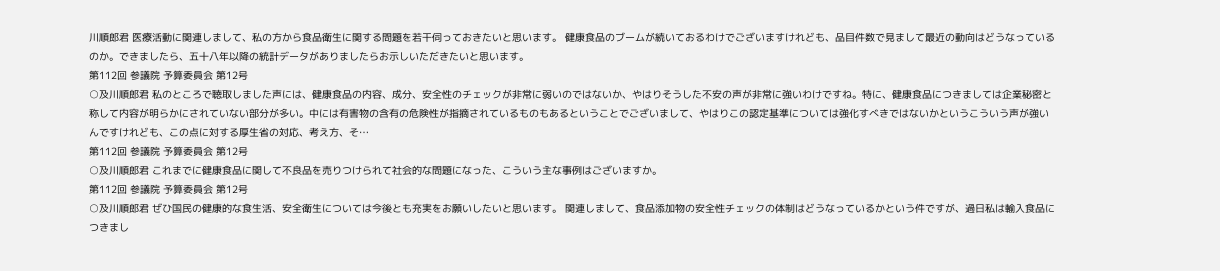川順郎君 医療活動に関連しまして、私の方から食品衛生に関する問題を若干伺っておきたいと思います。 健康食品のブームが続いておるわけでございますけれども、品目件数で見まして最近の動向はどうなっているのか。できましたら、五十八年以降の統計データがありましたらお示しいただきたいと思います。
第112回 参議院 予算委員会 第12号
○及川順郎君 私のところで聴取しました声には、健康食品の内容、成分、安全性のチェックが非常に弱いのではないか、やはりそうした不安の声が非常に強いわけですね。特に、健康食品につきましては企業秘密と称して内容が明らかにされていない部分が多い。中には有害物の含有の危険性が指摘されているものもあるということでございまして、やはりこの認定基準については強化すべきではないかというこういう声が強いんですけれども、この点に対する厚生省の対応、考え方、そ…
第112回 参議院 予算委員会 第12号
○及川順郎君 これまでに健康食品に関して不良品を売りつけられて社会的な問題になった、こういう主な事例はございますか。
第112回 参議院 予算委員会 第12号
○及川順郎君 ぜひ国民の健康的な食生活、安全衛生については今後とも充実をお願いしたいと思います。 関連しまして、食品添加物の安全性チェックの体制はどうなっているかという件ですが、過日私は輸入食品につきまし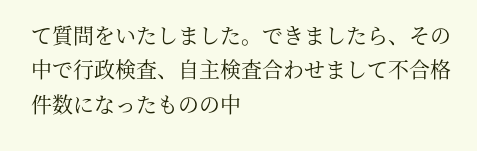て質問をいたしました。できましたら、その中で行政検査、自主検査合わせまして不合格件数になったものの中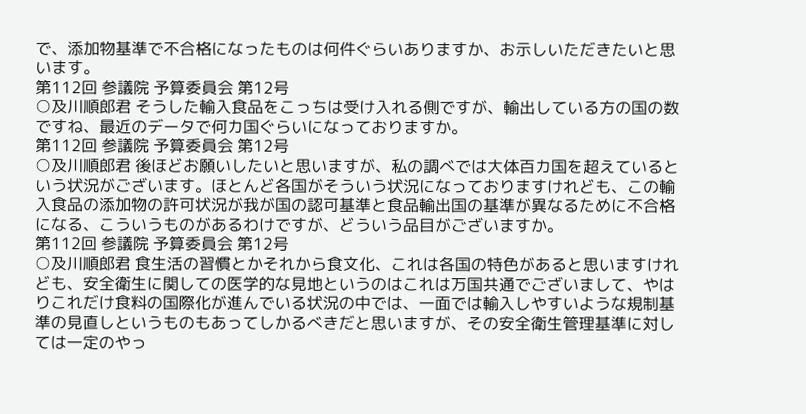で、添加物基準で不合格になったものは何件ぐらいありますか、お示しいただきたいと思います。
第112回 参議院 予算委員会 第12号
○及川順郎君 そうした輸入食品をこっちは受け入れる側ですが、輸出している方の国の数ですね、最近のデータで何カ国ぐらいになっておりますか。
第112回 参議院 予算委員会 第12号
○及川順郎君 後ほどお願いしたいと思いますが、私の調べでは大体百カ国を超えているという状況がございます。ほとんど各国がそういう状況になっておりますけれども、この輸入食品の添加物の許可状況が我が国の認可基準と食品輸出国の基準が異なるために不合格になる、こういうものがあるわけですが、どういう品目がございますか。
第112回 参議院 予算委員会 第12号
○及川順郎君 食生活の習慣とかそれから食文化、これは各国の特色があると思いますけれども、安全衛生に関しての医学的な見地というのはこれは万国共通でございまして、やはりこれだけ食料の国際化が進んでいる状況の中では、一面では輸入しやすいような規制基準の見直しというものもあってしかるべきだと思いますが、その安全衛生管理基準に対しては一定のやっ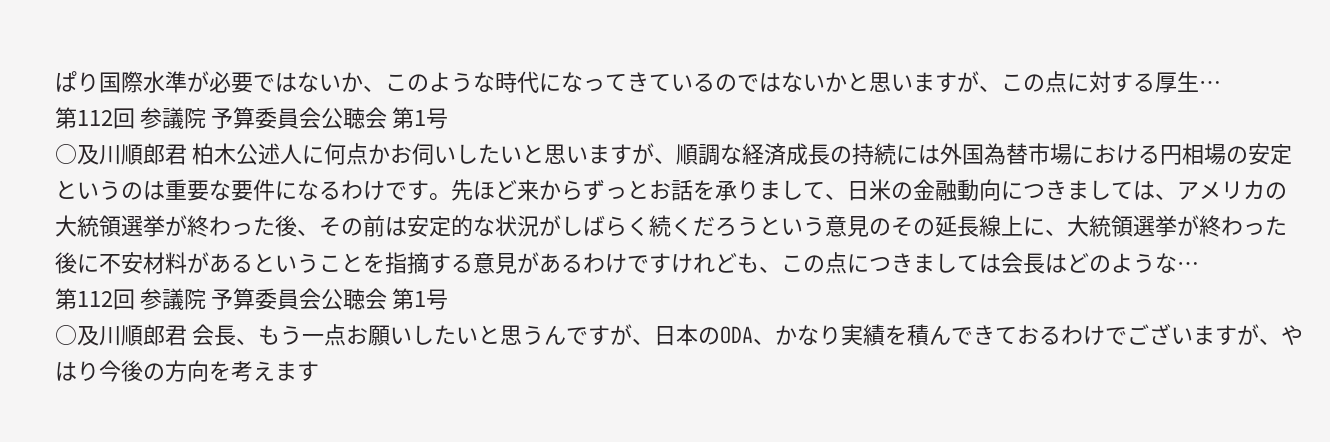ぱり国際水準が必要ではないか、このような時代になってきているのではないかと思いますが、この点に対する厚生…
第112回 参議院 予算委員会公聴会 第1号
○及川順郎君 柏木公述人に何点かお伺いしたいと思いますが、順調な経済成長の持続には外国為替市場における円相場の安定というのは重要な要件になるわけです。先ほど来からずっとお話を承りまして、日米の金融動向につきましては、アメリカの大統領選挙が終わった後、その前は安定的な状況がしばらく続くだろうという意見のその延長線上に、大統領選挙が終わった後に不安材料があるということを指摘する意見があるわけですけれども、この点につきましては会長はどのような…
第112回 参議院 予算委員会公聴会 第1号
○及川順郎君 会長、もう一点お願いしたいと思うんですが、日本のODA、かなり実績を積んできておるわけでございますが、やはり今後の方向を考えます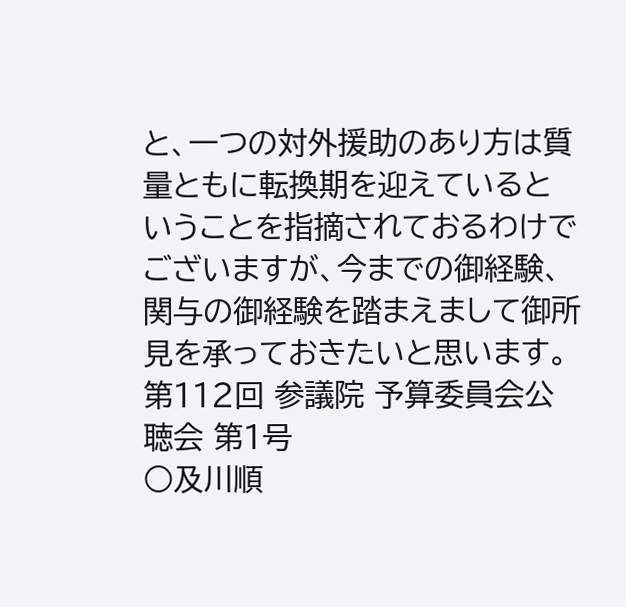と、一つの対外援助のあり方は質量ともに転換期を迎えているということを指摘されておるわけでございますが、今までの御経験、関与の御経験を踏まえまして御所見を承っておきたいと思います。
第112回 参議院 予算委員会公聴会 第1号
○及川順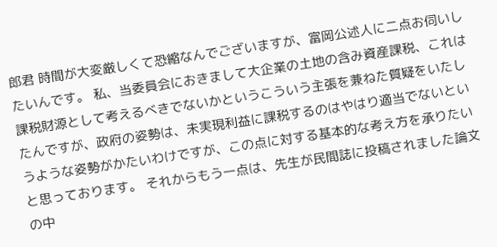郎君 時間が大変厳しくて恐縮なんでございますが、富岡公述人に二点お伺いしたいんです。 私、当委員会におきまして大企業の土地の含み資産課税、これは課税財源として考えるべきでないかというこういう主張を兼ねた質疑をいたしたんですが、政府の姿勢は、未実現利益に課税するのはやはり適当でないというような姿勢がかたいわけですが、この点に対する基本的な考え方を承りたいと思っております。 それからもう一点は、先生が民間誌に投稿されました論文の中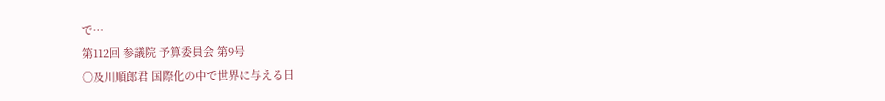で…
第112回 参議院 予算委員会 第9号
○及川順郎君 国際化の中で世界に与える日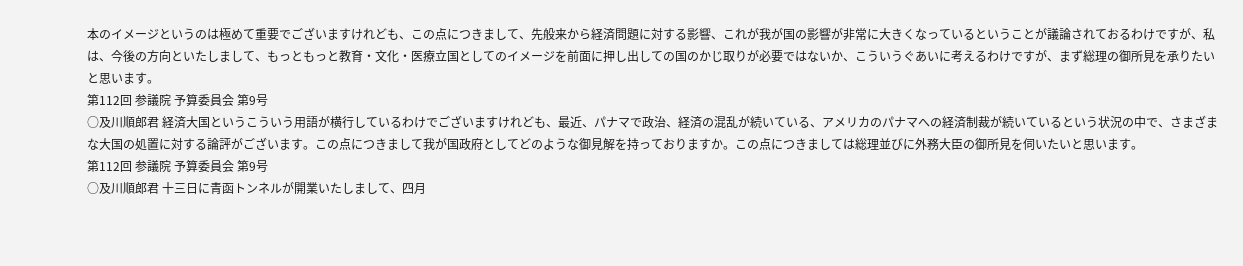本のイメージというのは極めて重要でございますけれども、この点につきまして、先般来から経済問題に対する影響、これが我が国の影響が非常に大きくなっているということが議論されておるわけですが、私は、今後の方向といたしまして、もっともっと教育・文化・医療立国としてのイメージを前面に押し出しての国のかじ取りが必要ではないか、こういうぐあいに考えるわけですが、まず総理の御所見を承りたいと思います。
第112回 参議院 予算委員会 第9号
○及川順郎君 経済大国というこういう用語が横行しているわけでございますけれども、最近、パナマで政治、経済の混乱が続いている、アメリカのパナマへの経済制裁が続いているという状況の中で、さまざまな大国の処置に対する論評がございます。この点につきまして我が国政府としてどのような御見解を持っておりますか。この点につきましては総理並びに外務大臣の御所見を伺いたいと思います。
第112回 参議院 予算委員会 第9号
○及川順郎君 十三日に青函トンネルが開業いたしまして、四月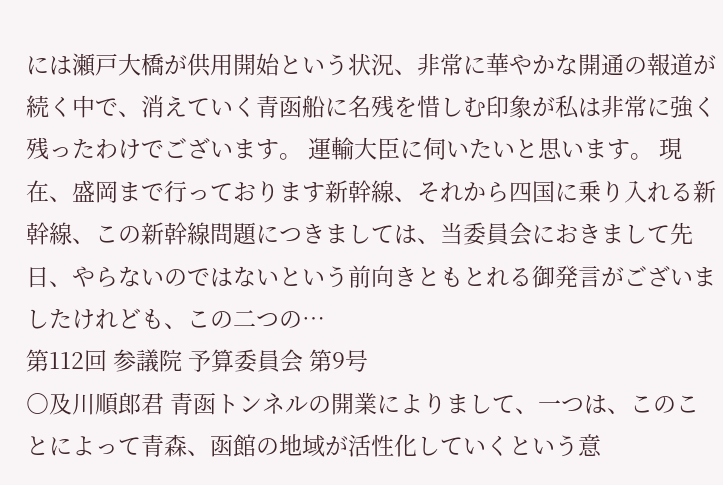には瀬戸大橋が供用開始という状況、非常に華やかな開通の報道が続く中で、消えていく青函船に名残を惜しむ印象が私は非常に強く残ったわけでございます。 運輸大臣に伺いたいと思います。 現在、盛岡まで行っております新幹線、それから四国に乗り入れる新幹線、この新幹線問題につきましては、当委員会におきまして先日、やらないのではないという前向きともとれる御発言がございましたけれども、この二つの…
第112回 参議院 予算委員会 第9号
○及川順郎君 青函トンネルの開業によりまして、一つは、このことによって青森、函館の地域が活性化していくという意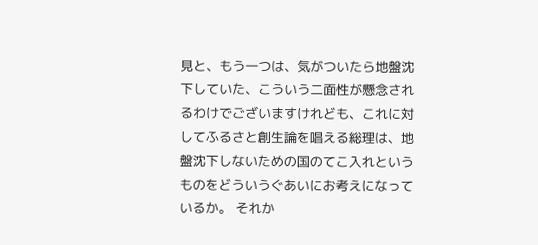見と、もう一つは、気がついたら地盤沈下していた、こういう二面性が懸念されるわけでございますけれども、これに対してふるさと創生論を唱える総理は、地盤沈下しないための国のてこ入れというものをどういうぐあいにお考えになっているか。 それか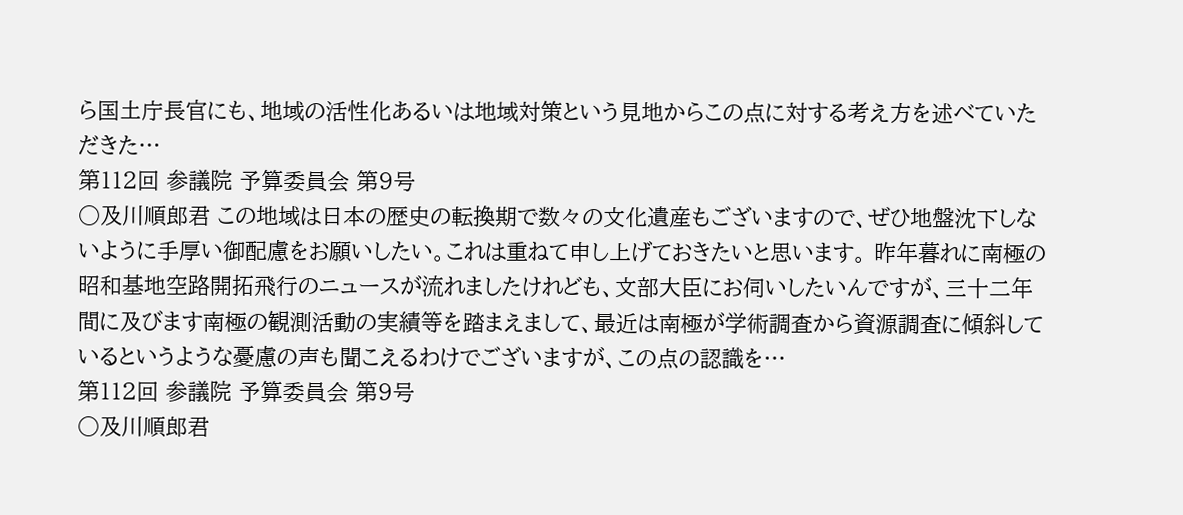ら国土庁長官にも、地域の活性化あるいは地域対策という見地からこの点に対する考え方を述べていただきた…
第112回 参議院 予算委員会 第9号
○及川順郎君 この地域は日本の歴史の転換期で数々の文化遺産もございますので、ぜひ地盤沈下しないように手厚い御配慮をお願いしたい。これは重ねて申し上げておきたいと思います。 昨年暮れに南極の昭和基地空路開拓飛行のニュースが流れましたけれども、文部大臣にお伺いしたいんですが、三十二年間に及びます南極の観測活動の実績等を踏まえまして、最近は南極が学術調査から資源調査に傾斜しているというような憂慮の声も聞こえるわけでございますが、この点の認識を…
第112回 参議院 予算委員会 第9号
○及川順郎君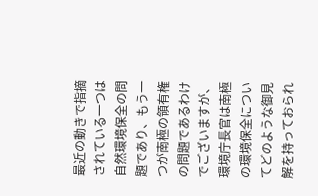最近の動きで指摘されている一つは自然環境保全の問題であり、もう一つが南極の領有権の問題であるわけでございますが、環境庁長官は南極の環境保全についてどのような御見解を持っておられ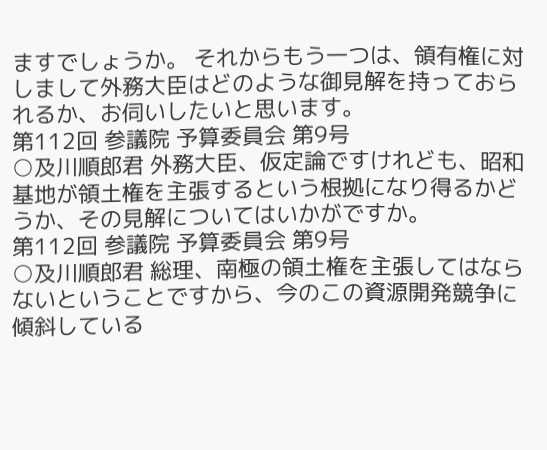ますでしょうか。 それからもう一つは、領有権に対しまして外務大臣はどのような御見解を持っておられるか、お伺いしたいと思います。
第112回 参議院 予算委員会 第9号
○及川順郎君 外務大臣、仮定論ですけれども、昭和基地が領土権を主張するという根拠になり得るかどうか、その見解についてはいかがですか。
第112回 参議院 予算委員会 第9号
○及川順郎君 総理、南極の領土権を主張してはならないということですから、今のこの資源開発競争に傾斜している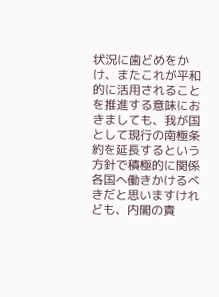状況に歯どめをかけ、またこれが平和的に活用されることを推進する意味におきましても、我が国として現行の南極条約を延長するという方針で積極的に関係各国へ働きかけるべきだと思いますけれども、内閣の責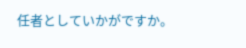任者としていかがですか。